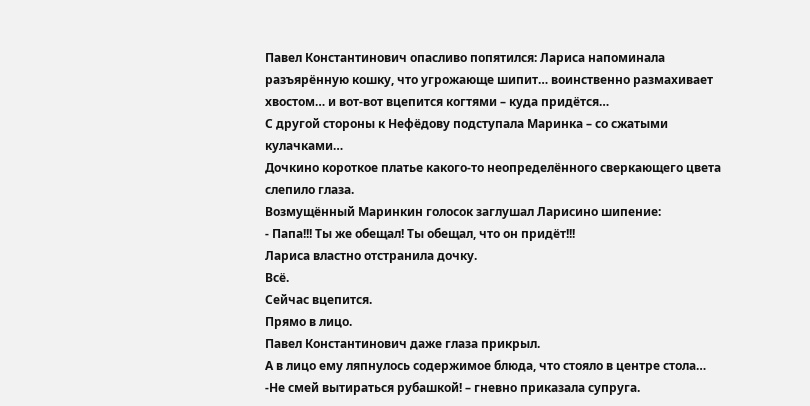Павел Константинович опасливо попятился: Лариса напоминала разъярённую кошку, что угрожающе шипит… воинственно размахивает хвостом… и вот-вот вцепится когтями – куда придётся…
С другой стороны к Нефёдову подступала Маринка – со сжатыми кулачками…
Дочкино короткое платье какого-то неопределённого сверкающего цвета слепило глаза.
Возмущённый Маринкин голосок заглушал Ларисино шипение:
- Папа!!! Ты же обещал! Ты обещал, что он придёт!!!
Лариса властно отстранила дочку.
Всё.
Сейчас вцепится.
Прямо в лицо.
Павел Константинович даже глаза прикрыл.
А в лицо ему ляпнулось содержимое блюда, что стояло в центре стола…
-Не смей вытираться рубашкой! – гневно приказала супруга.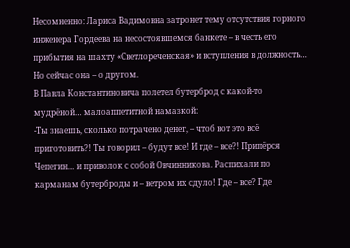Несомненно: Лариса Вадимовна затронет тему отсутствия горного инженера Гордеева на несостоявшемся банкете – в честь его прибытия на шахту «Светлореченская» и вступления в должность…
Но сейчас она – о другом.
В Павла Константиновича полетел бутерброд с какой-то мудрёной… малоаппетитной намазкой:
-Ты знаешь, сколько потрачено денег, – чтоб вот это всё приготовить?! Ты говорил – будут все! И где – все?! Припёрся Чепегин… и приволок с собой Овчинникова. Распихали по карманам бутерброды и – ветром их сдуло! Где – все? Где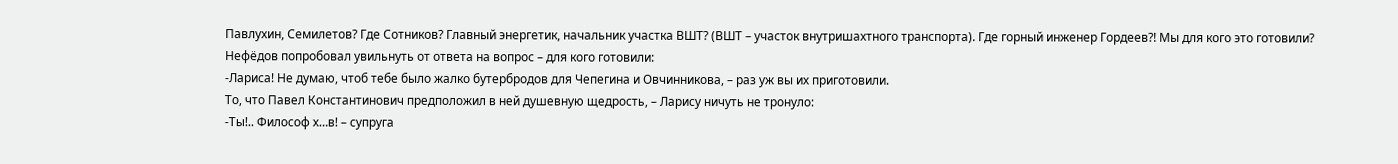Павлухин, Семилетов? Где Сотников? Главный энергетик, начальник участка ВШТ? (ВШТ – участок внутришахтного транспорта). Где горный инженер Гордеев?! Мы для кого это готовили?
Нефёдов попробовал увильнуть от ответа на вопрос – для кого готовили:
-Лариса! Не думаю, чтоб тебе было жалко бутербродов для Чепегина и Овчинникова, – раз уж вы их приготовили.
То, что Павел Константинович предположил в ней душевную щедрость, – Ларису ничуть не тронуло:
-Ты!.. Философ х…в! – супруга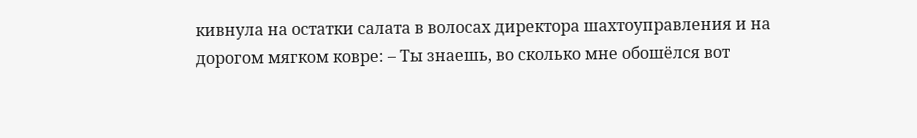кивнула на остатки салата в волосах директора шахтоуправления и на дорогом мягком ковре: – Ты знаешь, во сколько мне обошёлся вот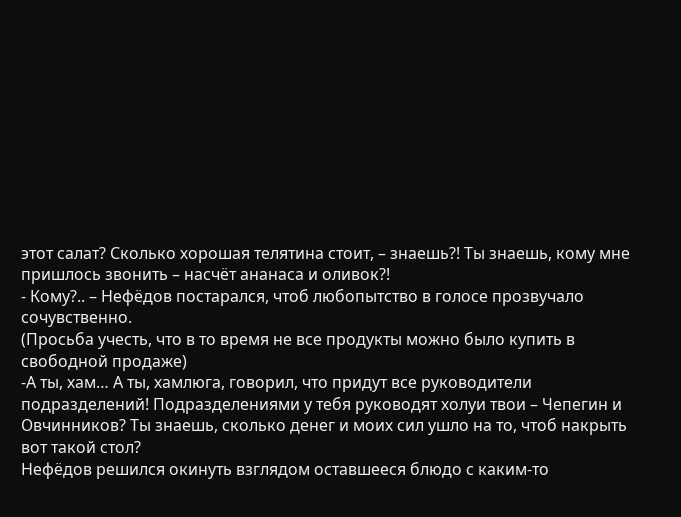этот салат? Сколько хорошая телятина стоит, – знаешь?! Ты знаешь, кому мне пришлось звонить – насчёт ананаса и оливок?!
- Кому?.. – Нефёдов постарался, чтоб любопытство в голосе прозвучало сочувственно.
(Просьба учесть, что в то время не все продукты можно было купить в свободной продаже)
-А ты, хам… А ты, хамлюга, говорил, что придут все руководители подразделений! Подразделениями у тебя руководят холуи твои – Чепегин и Овчинников? Ты знаешь, сколько денег и моих сил ушло на то, чтоб накрыть вот такой стол?
Нефёдов решился окинуть взглядом оставшееся блюдо с каким-то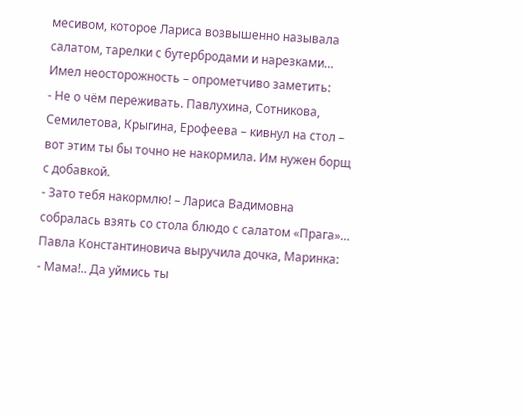месивом, которое Лариса возвышенно называла салатом, тарелки с бутербродами и нарезками… Имел неосторожность – опрометчиво заметить:
- Не о чём переживать. Павлухина, Сотникова, Семилетова, Крыгина, Ерофеева – кивнул на стол – вот этим ты бы точно не накормила. Им нужен борщ с добавкой.
- Зато тебя накормлю! – Лариса Вадимовна собралась взять со стола блюдо с салатом «Прага»…
Павла Константиновича выручила дочка, Маринка:
- Мама!.. Да уймись ты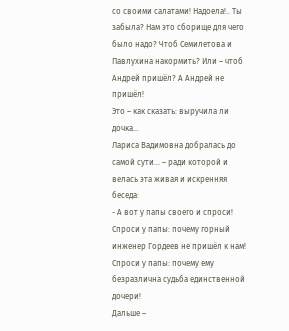со своими салатами! Надоела!.. Ты забыла? Нам это сборище для чего было надо? Чтоб Семилетова и Павлухина накормить? Или – чтоб Андрей пришёл? А Андрей не пришёл!
Это – как сказать: выручила ли дочка…
Лариса Вадимовна добралась до самой сути… – ради которой и велась эта живая и искренняя беседа:
- А вот у папы своего и спроси! Спроси у папы: почему горный инженер Гордеев не пришёл к нам! Спроси у папы: почему ему безразлична судьба единственной дочери!
Дальше –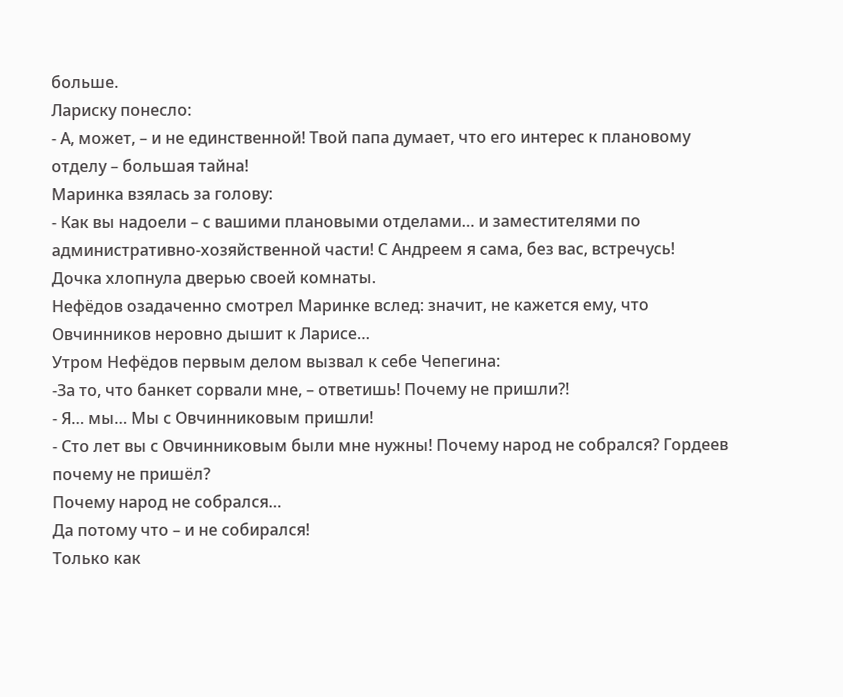больше.
Лариску понесло:
- А, может, – и не единственной! Твой папа думает, что его интерес к плановому отделу – большая тайна!
Маринка взялась за голову:
- Как вы надоели – с вашими плановыми отделами… и заместителями по административно-хозяйственной части! С Андреем я сама, без вас, встречусь!
Дочка хлопнула дверью своей комнаты.
Нефёдов озадаченно смотрел Маринке вслед: значит, не кажется ему, что Овчинников неровно дышит к Ларисе…
Утром Нефёдов первым делом вызвал к себе Чепегина:
-За то, что банкет сорвали мне, – ответишь! Почему не пришли?!
- Я… мы… Мы с Овчинниковым пришли!
- Сто лет вы с Овчинниковым были мне нужны! Почему народ не собрался? Гордеев почему не пришёл?
Почему народ не собрался…
Да потому что – и не собирался!
Только как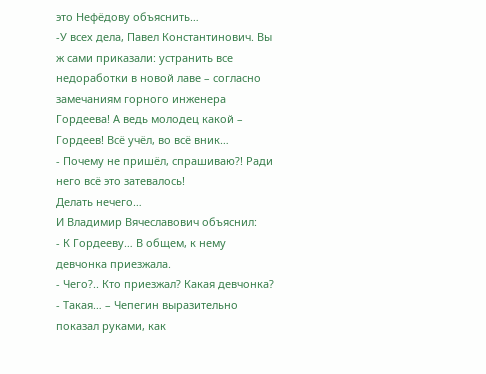это Нефёдову объяснить…
-У всех дела, Павел Константинович. Вы ж сами приказали: устранить все недоработки в новой лаве – согласно замечаниям горного инженера Гордеева! А ведь молодец какой – Гордеев! Всё учёл, во всё вник…
- Почему не пришёл, спрашиваю?! Ради него всё это затевалось!
Делать нечего…
И Владимир Вячеславович объяснил:
- К Гордееву… В общем, к нему девчонка приезжала.
- Чего?.. Кто приезжал? Какая девчонка?
- Такая… – Чепегин выразительно показал руками, как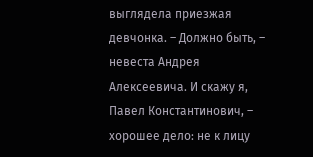выглядела приезжая девчонка. – Должно быть, – невеста Андрея Алексеевича. И скажу я, Павел Константинович, – хорошее дело: не к лицу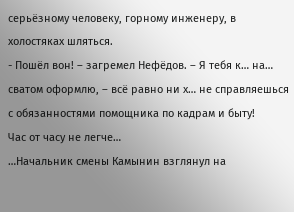серьёзному человеку, горному инженеру, в холостяках шляться.
- Пошёл вон! – загремел Нефёдов. – Я тебя к… на… сватом оформлю, – всё равно ни х… не справляешься с обязанностями помощника по кадрам и быту!
Час от часу не легче…
…Начальник смены Камынин взглянул на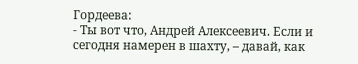Гордеева:
- Ты вот что, Андрей Алексеевич. Если и сегодня намерен в шахту, – давай, как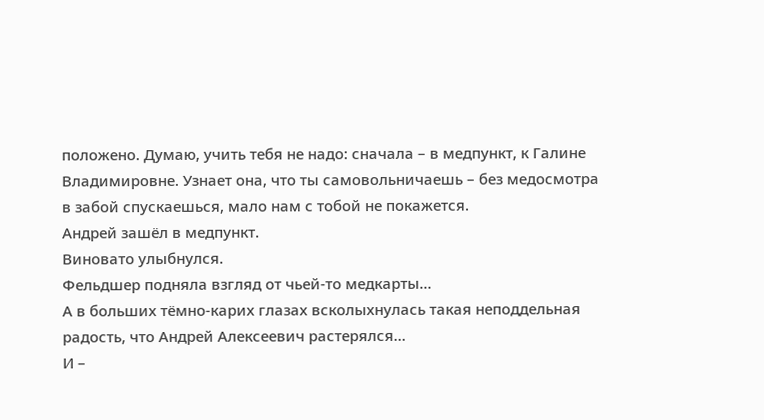положено. Думаю, учить тебя не надо: сначала – в медпункт, к Галине Владимировне. Узнает она, что ты самовольничаешь – без медосмотра в забой спускаешься, мало нам с тобой не покажется.
Андрей зашёл в медпункт.
Виновато улыбнулся.
Фельдшер подняла взгляд от чьей-то медкарты…
А в больших тёмно-карих глазах всколыхнулась такая неподдельная радость, что Андрей Алексеевич растерялся…
И –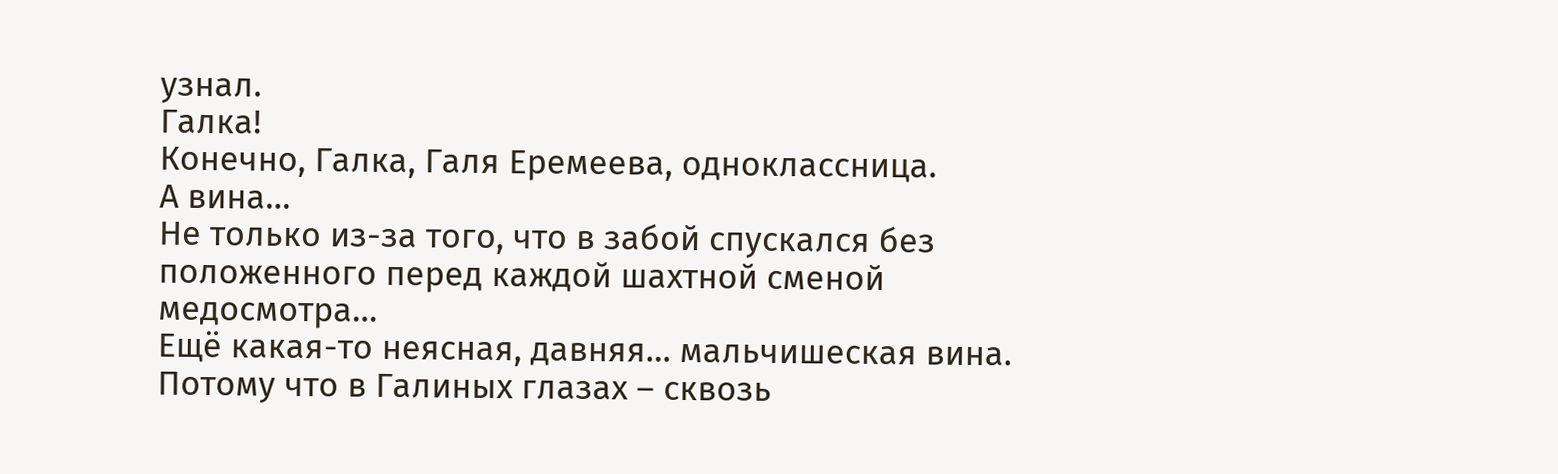узнал.
Галка!
Конечно, Галка, Галя Еремеева, одноклассница.
А вина…
Не только из-за того, что в забой спускался без положенного перед каждой шахтной сменой медосмотра…
Ещё какая-то неясная, давняя… мальчишеская вина.
Потому что в Галиных глазах – сквозь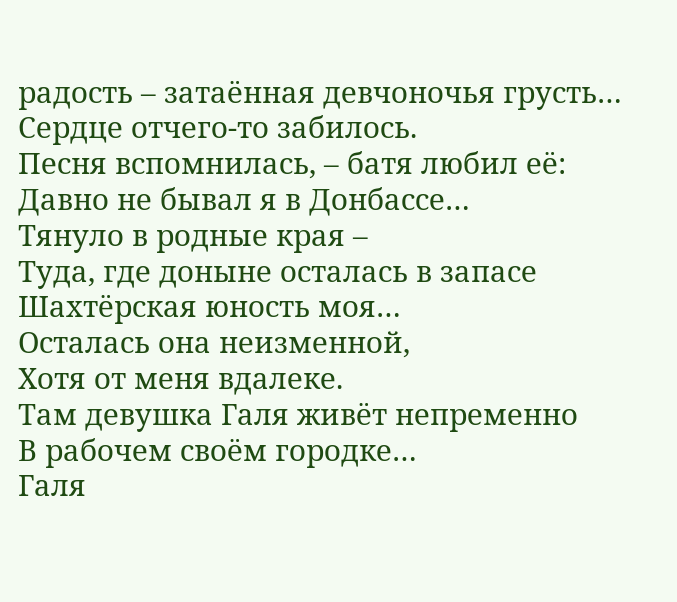радость – затаённая девчоночья грусть…
Сердце отчего-то забилось.
Песня вспомнилась, – батя любил её:
Давно не бывал я в Донбассе…
Тянуло в родные края –
Туда, где доныне осталась в запасе
Шахтёрская юность моя…
Осталась она неизменной,
Хотя от меня вдалеке.
Там девушка Галя живёт непременно
В рабочем своём городке…
Галя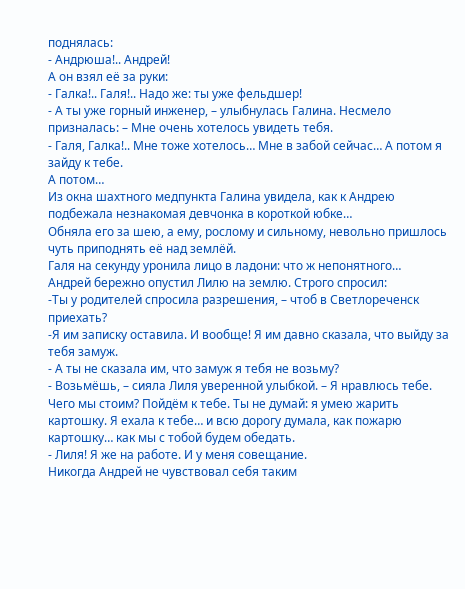поднялась:
- Андрюша!.. Андрей!
А он взял её за руки:
- Галка!.. Галя!.. Надо же: ты уже фельдшер!
- А ты уже горный инженер, – улыбнулась Галина. Несмело призналась: – Мне очень хотелось увидеть тебя.
- Галя, Галка!.. Мне тоже хотелось… Мне в забой сейчас… А потом я зайду к тебе.
А потом…
Из окна шахтного медпункта Галина увидела, как к Андрею подбежала незнакомая девчонка в короткой юбке…
Обняла его за шею, а ему, рослому и сильному, невольно пришлось чуть приподнять её над землёй.
Галя на секунду уронила лицо в ладони: что ж непонятного…
Андрей бережно опустил Лилю на землю. Строго спросил:
-Ты у родителей спросила разрешения, – чтоб в Светлореченск приехать?
-Я им записку оставила. И вообще! Я им давно сказала, что выйду за тебя замуж.
- А ты не сказала им, что замуж я тебя не возьму?
- Возьмёшь, – сияла Лиля уверенной улыбкой. – Я нравлюсь тебе. Чего мы стоим? Пойдём к тебе. Ты не думай: я умею жарить картошку. Я ехала к тебе… и всю дорогу думала, как пожарю картошку… как мы с тобой будем обедать.
- Лиля! Я же на работе. И у меня совещание.
Никогда Андрей не чувствовал себя таким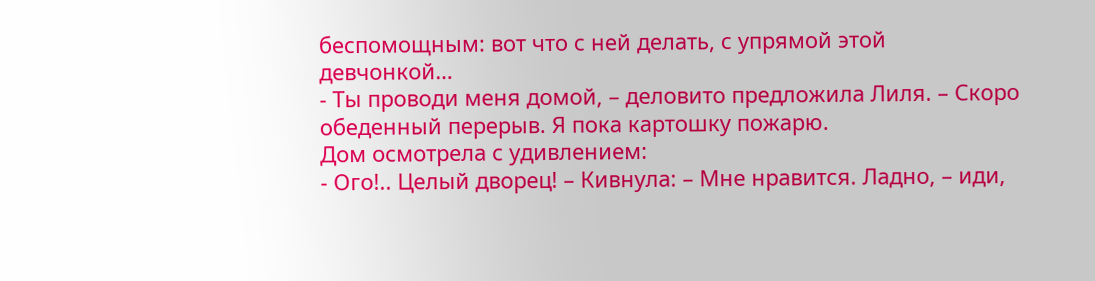беспомощным: вот что с ней делать, с упрямой этой девчонкой…
- Ты проводи меня домой, – деловито предложила Лиля. – Скоро обеденный перерыв. Я пока картошку пожарю.
Дом осмотрела с удивлением:
- Ого!.. Целый дворец! – Кивнула: – Мне нравится. Ладно, – иди,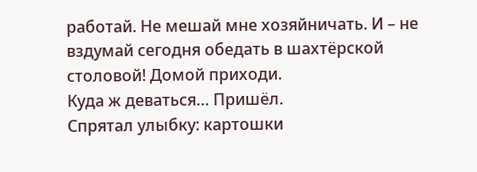работай. Не мешай мне хозяйничать. И – не вздумай сегодня обедать в шахтёрской столовой! Домой приходи.
Куда ж деваться… Пришёл.
Спрятал улыбку: картошки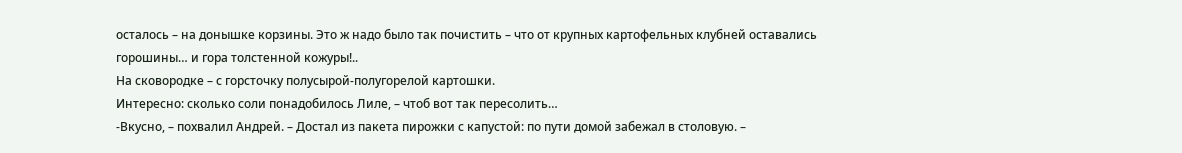осталось – на донышке корзины. Это ж надо было так почистить – что от крупных картофельных клубней оставались горошины… и гора толстенной кожуры!..
На сковородке – с горсточку полусырой-полугорелой картошки.
Интересно: сколько соли понадобилось Лиле, – чтоб вот так пересолить…
-Вкусно, – похвалил Андрей. – Достал из пакета пирожки с капустой: по пути домой забежал в столовую. –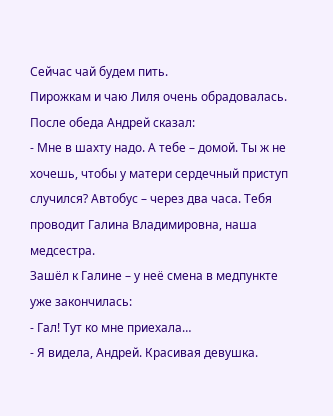Сейчас чай будем пить.
Пирожкам и чаю Лиля очень обрадовалась.
После обеда Андрей сказал:
- Мне в шахту надо. А тебе – домой. Ты ж не хочешь, чтобы у матери сердечный приступ случился? Автобус – через два часа. Тебя проводит Галина Владимировна, наша медсестра.
Зашёл к Галине – у неё смена в медпункте уже закончилась:
- Гал! Тут ко мне приехала…
- Я видела, Андрей. Красивая девушка.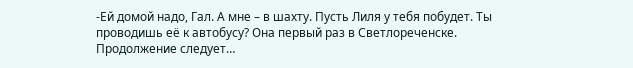-Ей домой надо, Гал. А мне – в шахту. Пусть Лиля у тебя побудет. Ты проводишь её к автобусу? Она первый раз в Светлореченске.
Продолжение следует…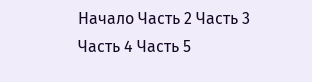Начало Часть 2 Часть 3 Часть 4 Часть 5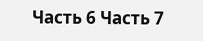Часть 6 Часть 7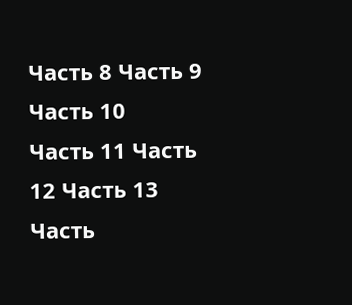Часть 8 Часть 9 Часть 10
Часть 11 Часть 12 Часть 13 Часть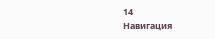14
Навигация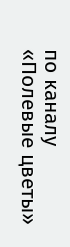по каналу «Полевые цветы»